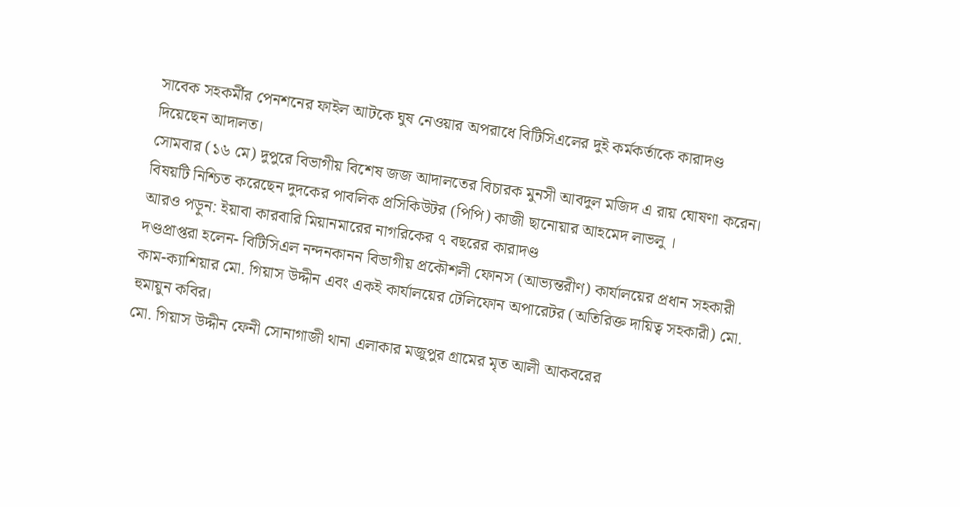সাবেক সহকর্মীর পেনশনের ফাইল আটকে ঘুষ নেওয়ার অপরাধে বিটিসিএলের দুই কর্মকর্তাকে কারাদণ্ড দিয়েছেন আদালত।
সোমবার (১৬ মে) দুপুরে বিভাগীয় বিশেষ জজ আদালতের বিচারক মুনসী আবদুল মজিদ এ রায় ঘোষণা করেন।
বিষয়টি নিশ্চিত করেছেন দুদকের পাবলিক প্রসিকিউটর (পিপি) কাজী ছানোয়ার আহমেদ লাভলু ।
আরও পড়ুন: ইয়াবা কারবারি মিয়ানমারের নাগরিকের ৭ বছরের কারাদণ্ড
দণ্ডপ্রাপ্তরা হলেন- বিটিসিএল নন্দনকানন বিভাগীয় প্রকৌশলী ফোনস (আভ্যন্তরীণ) কার্যালয়ের প্রধান সহকারী কাম-ক্যাশিয়ার মো. গিয়াস উদ্দীন এবং একই কার্যালয়ের টেলিফোন অপারেটর (অতিরিক্ত দায়িত্ব সহকারী) মো. হুমায়ুন কবির।
মো. গিয়াস উদ্দীন ফেনী সোনাগাজী থানা এলাকার মজুপুর গ্রামের মৃত আলী আকবরের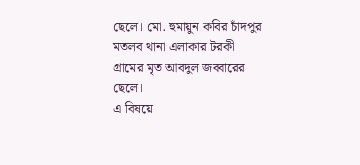ছেলে। মো. হুমায়ুন কবির চাঁদপুর মতলব থানা এলাকার টরকী গ্রামের মৃত আবদুল জব্বারের ছেলে।
এ বিষয়ে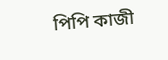পিপি কাজী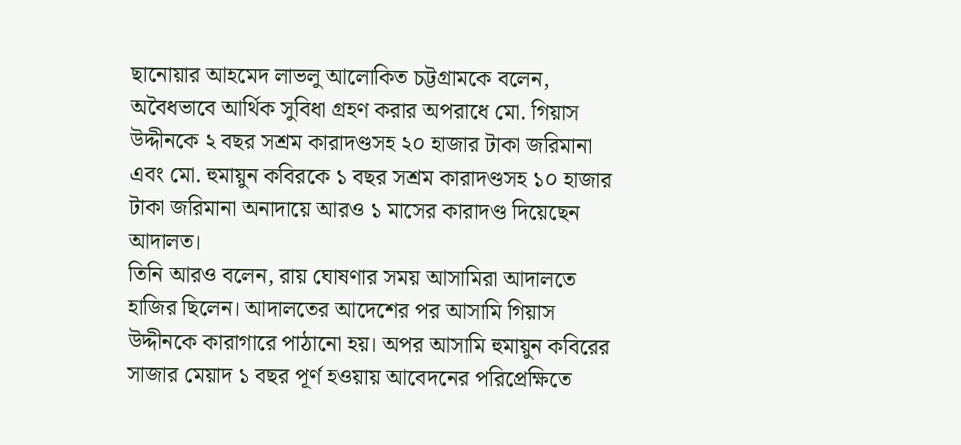ছানোয়ার আহমেদ লাভলু আলোকিত চট্টগ্রামকে বলেন, অবৈধভাবে আর্থিক সুবিধা গ্রহণ করার অপরাধে মো. গিয়াস উদ্দীনকে ২ বছর সশ্রম কারাদণ্ডসহ ২০ হাজার টাকা জরিমানা এবং মো. হুমায়ুন কবিরকে ১ বছর সশ্রম কারাদণ্ডসহ ১০ হাজার টাকা জরিমানা অনাদায়ে আরও ১ মাসের কারাদণ্ড দিয়েছেন আদালত।
তিনি আরও বলেন, রায় ঘোষণার সময় আসামিরা আদালতে হাজির ছিলেন। আদালতের আদেশের পর আসামি গিয়াস উদ্দীনকে কারাগারে পাঠানো হয়। অপর আসামি হুমায়ুন কবিরের সাজার মেয়াদ ১ বছর পূর্ণ হওয়ায় আবেদনের পরিপ্রেক্ষিতে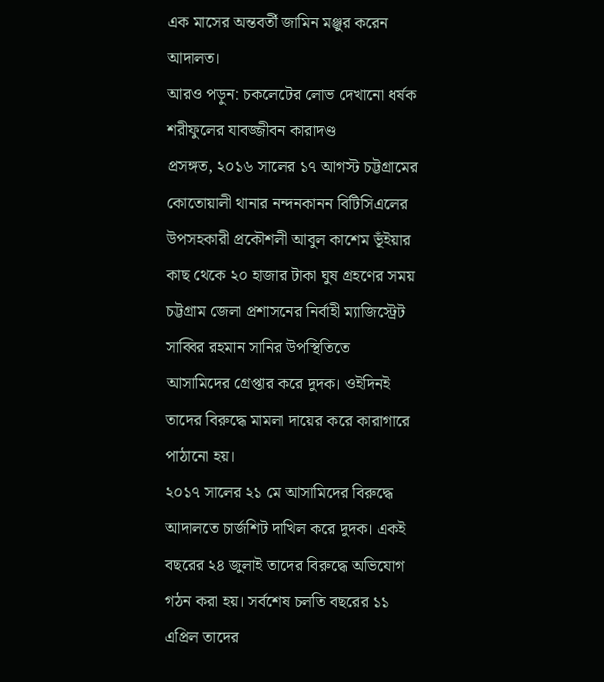এক মাসের অন্তবর্তী জামিন মঞ্জুর করেন আদালত।
আরও পড়ুন: চকলেটের লোভ দেখানো ধর্ষক শরীফুলের যাবজ্জীবন কারাদণ্ড
প্রসঙ্গত, ২০১৬ সালের ১৭ আগস্ট চট্টগ্রামের কোতোয়ালী থানার নন্দনকানন বিটিসিএলের উপসহকারী প্রকৌশলী আবুল কাশেম ভূঁইয়ার কাছ থেকে ২০ হাজার টাকা ঘুষ গ্রহণের সময় চট্টগ্রাম জেলা প্রশাসনের নির্বাহী ম্যাজিস্ট্রেট সাব্বির রহমান সানির উপস্থিতিতে আসামিদের গ্রেপ্তার করে দুদক। ওইদিনই তাদের বিরুদ্ধে মামলা দায়ের করে কারাগারে পাঠানো হয়।
২০১৭ সালের ২১ মে আসামিদের বিরুদ্ধে আদালতে চার্জশিট দাখিল করে দুদক। একই বছরের ২৪ জুলাই তাদের বিরুদ্ধে অভিযোগ গঠন করা হয়। সর্বশেষ চলতি বছরের ১১ এপ্রিল তাদের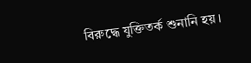বিরুদ্ধে যুক্তিতর্ক শুনানি হয়।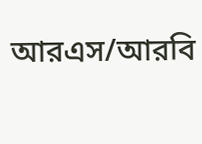আরএস/আরবি